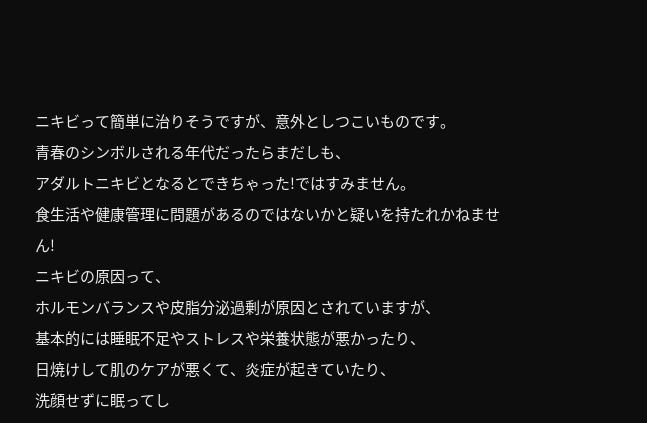ニキビって簡単に治りそうですが、意外としつこいものです。
青春のシンボルされる年代だったらまだしも、
アダルトニキビとなるとできちゃった!ではすみません。
食生活や健康管理に問題があるのではないかと疑いを持たれかねません!
ニキビの原因って、
ホルモンバランスや皮脂分泌過剰が原因とされていますが、
基本的には睡眠不足やストレスや栄養状態が悪かったり、
日焼けして肌のケアが悪くて、炎症が起きていたり、
洗顔せずに眠ってし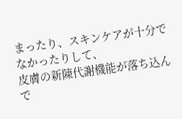まったり、スキンケアが十分でなかったりして、
皮膚の新陳代謝機能が落ち込んで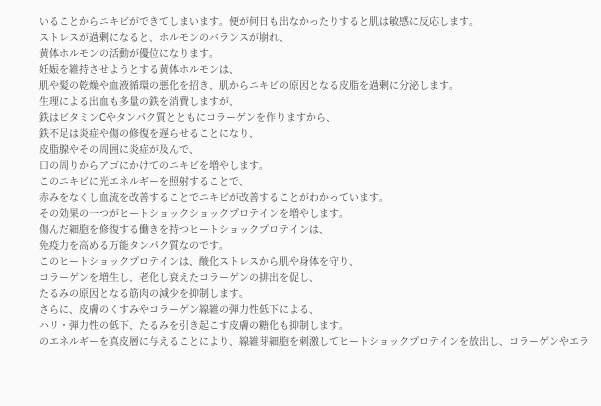いることからニキビができてしまいます。便が何日も出なかったりすると肌は敏感に反応します。
ストレスが過剰になると、ホルモンのバランスが崩れ、
黄体ホルモンの活動が優位になります。
妊娠を維持させようとする黄体ホルモンは、
肌や髪の乾燥や血液循環の悪化を招き、肌からニキビの原因となる皮脂を過剰に分泌します。
生理による出血も多量の鉄を消費しますが、
鉄はビタミンCやタンパク質とともにコラーゲンを作りますから、
鉄不足は炎症や傷の修復を遅らせることになり、
皮脂腺やその周囲に炎症が及んで、
口の周りからアゴにかけてのニキビを増やします。
このニキビに光エネルギーを照射することで、
赤みをなくし血流を改善することでニキビが改善することがわかっています。
その効果の一つがヒートショックショックプロテインを増やします。
傷んだ細胞を修復する働きを持つヒートショックプロテインは、
免疫力を高める万能タンパク質なのです。
このヒートショックプロテインは、酸化ストレスから肌や身体を守り、
コラーゲンを増生し、老化し衰えたコラーゲンの排出を促し、
たるみの原因となる筋肉の減少を抑制します。
さらに、皮膚のくすみやコラーゲン線維の弾力性低下による、
ハリ・弾力性の低下、たるみを引き起こす皮膚の糖化も抑制します。
のエネルギーを真皮層に与えることにより、線維芽細胞を刺激してヒートショックプロテインを放出し、コラーゲンやエラ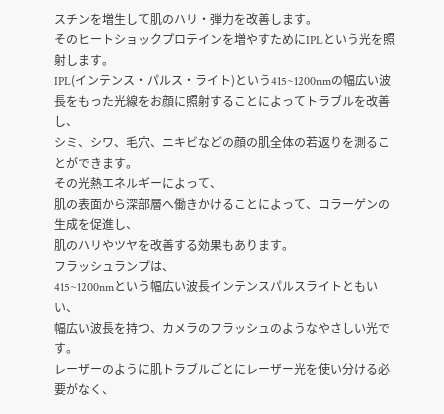スチンを増生して肌のハリ・弾力を改善します。
そのヒートショックプロテインを増やすためにIPLという光を照射します。
IPL(インテンス・パルス・ライト)という415~1200nmの幅広い波長をもった光線をお顔に照射することによってトラブルを改善し、
シミ、シワ、毛穴、ニキビなどの顔の肌全体の若返りを測ることができます。
その光熱エネルギーによって、
肌の表面から深部層へ働きかけることによって、コラーゲンの生成を促進し、
肌のハリやツヤを改善する効果もあります。
フラッシュランプは、
415~1200nmという幅広い波長インテンスパルスライトともいい、
幅広い波長を持つ、カメラのフラッシュのようなやさしい光です。
レーザーのように肌トラブルごとにレーザー光を使い分ける必要がなく、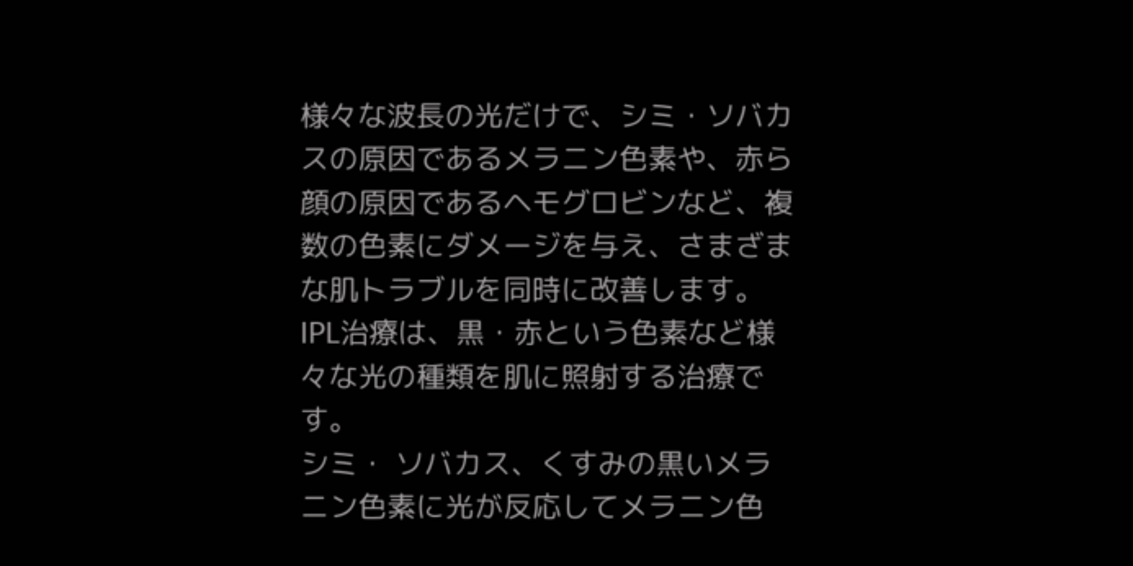様々な波長の光だけで、シミ・ソバカスの原因であるメラニン色素や、赤ら顔の原因であるヘモグロビンなど、複数の色素にダメージを与え、さまざまな肌トラブルを同時に改善します。
IPL治療は、黒・赤という色素など様々な光の種類を肌に照射する治療です。
シミ・ ソバカス、くすみの黒いメラニン色素に光が反応してメラニン色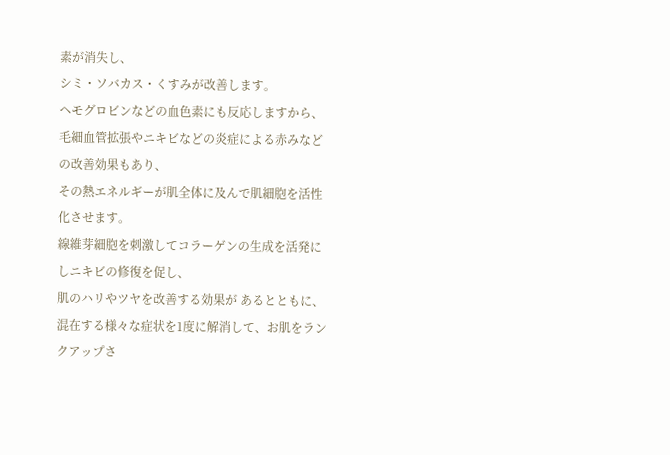素が消失し、
シミ・ソバカス・くすみが改善します。
ヘモグロビンなどの血色素にも反応しますから、
毛細血管拡張やニキビなどの炎症による赤みなどの改善効果もあり、
その熱エネルギーが肌全体に及んで肌細胞を活性化させます。
線維芽細胞を刺激してコラーゲンの生成を活発にしニキビの修復を促し、
肌のハリやツヤを改善する効果が あるとともに、
混在する様々な症状を1度に解消して、お肌をランクアップさ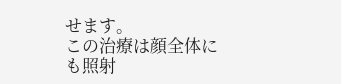せます。
この治療は顔全体にも照射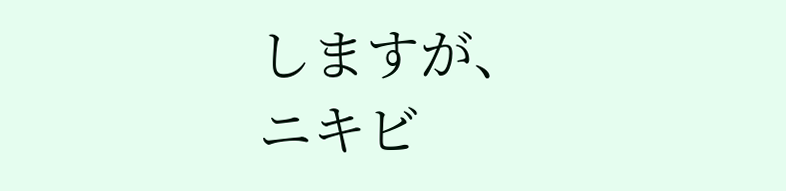しますが、
ニキビ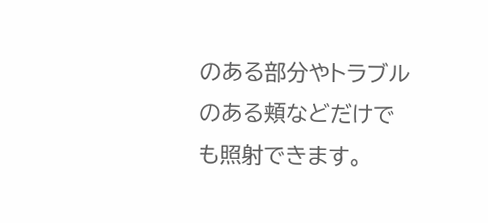のある部分やトラブルのある頬などだけでも照射できます。